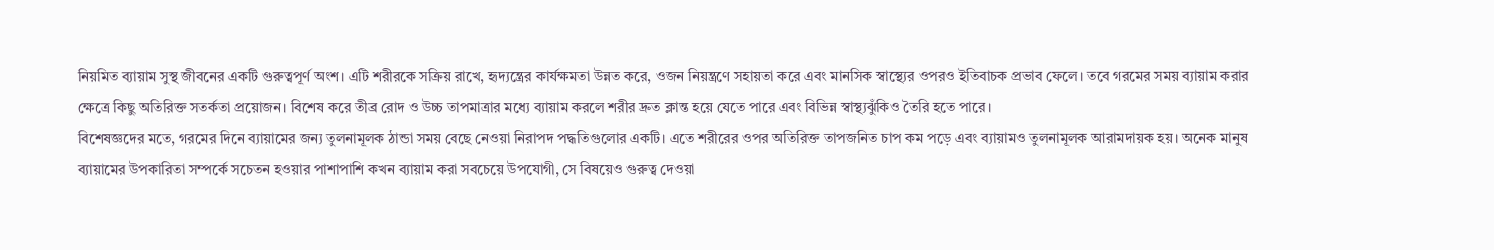নিয়মিত ব্যায়াম সুস্থ জীবনের একটি গুরুত্বপূর্ণ অংশ। এটি শরীরকে সক্রিয় রাখে, হৃদ্যন্ত্রের কার্যক্ষমতা উন্নত করে, ওজন নিয়ন্ত্রণে সহায়তা করে এবং মানসিক স্বাস্থ্যের ওপরও ইতিবাচক প্রভাব ফেলে। তবে গরমের সময় ব্যায়াম করার ক্ষেত্রে কিছু অতিরিক্ত সতর্কতা প্রয়োজন। বিশেষ করে তীব্র রোদ ও উচ্চ তাপমাত্রার মধ্যে ব্যায়াম করলে শরীর দ্রুত ক্লান্ত হয়ে যেতে পারে এবং বিভিন্ন স্বাস্থ্যঝুঁকিও তৈরি হতে পারে।
বিশেষজ্ঞদের মতে, গরমের দিনে ব্যায়ামের জন্য তুলনামূলক ঠান্ডা সময় বেছে নেওয়া নিরাপদ পদ্ধতিগুলোর একটি। এতে শরীরের ওপর অতিরিক্ত তাপজনিত চাপ কম পড়ে এবং ব্যায়ামও তুলনামূলক আরামদায়ক হয়। অনেক মানুষ ব্যায়ামের উপকারিতা সম্পর্কে সচেতন হওয়ার পাশাপাশি কখন ব্যায়াম করা সবচেয়ে উপযোগী, সে বিষয়েও গুরুত্ব দেওয়া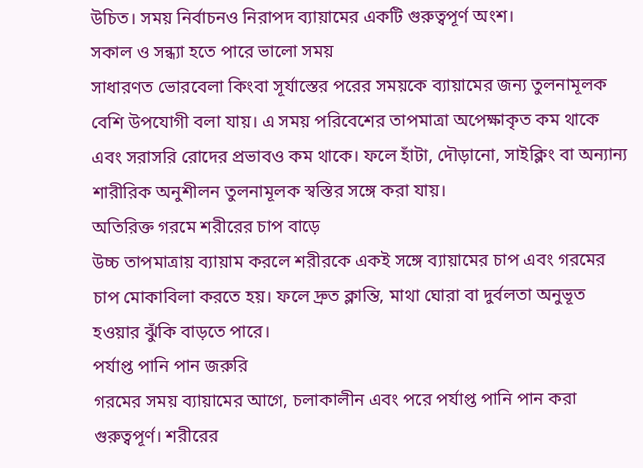উচিত। সময় নির্বাচনও নিরাপদ ব্যায়ামের একটি গুরুত্বপূর্ণ অংশ।
সকাল ও সন্ধ্যা হতে পারে ভালো সময়
সাধারণত ভোরবেলা কিংবা সূর্যাস্তের পরের সময়কে ব্যায়ামের জন্য তুলনামূলক বেশি উপযোগী বলা যায়। এ সময় পরিবেশের তাপমাত্রা অপেক্ষাকৃত কম থাকে এবং সরাসরি রোদের প্রভাবও কম থাকে। ফলে হাঁটা, দৌড়ানো, সাইক্লিং বা অন্যান্য শারীরিক অনুশীলন তুলনামূলক স্বস্তির সঙ্গে করা যায়।
অতিরিক্ত গরমে শরীরের চাপ বাড়ে
উচ্চ তাপমাত্রায় ব্যায়াম করলে শরীরকে একই সঙ্গে ব্যায়ামের চাপ এবং গরমের চাপ মোকাবিলা করতে হয়। ফলে দ্রুত ক্লান্তি, মাথা ঘোরা বা দুর্বলতা অনুভূত হওয়ার ঝুঁকি বাড়তে পারে।
পর্যাপ্ত পানি পান জরুরি
গরমের সময় ব্যায়ামের আগে, চলাকালীন এবং পরে পর্যাপ্ত পানি পান করা গুরুত্বপূর্ণ। শরীরের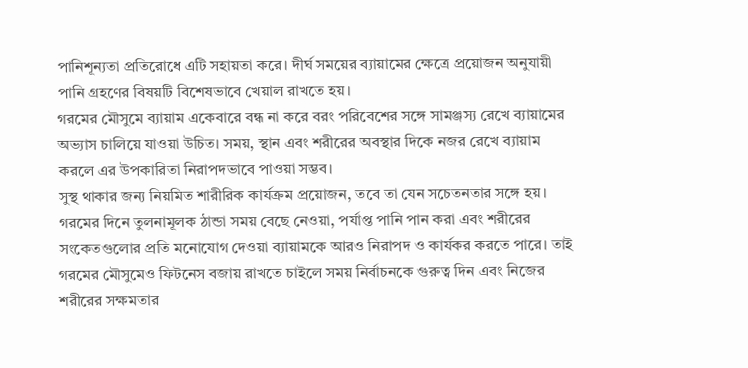পানিশূন্যতা প্রতিরোধে এটি সহায়তা করে। দীর্ঘ সময়ের ব্যায়ামের ক্ষেত্রে প্রয়োজন অনুযায়ী পানি গ্রহণের বিষয়টি বিশেষভাবে খেয়াল রাখতে হয়।
গরমের মৌসুমে ব্যায়াম একেবারে বন্ধ না করে বরং পরিবেশের সঙ্গে সামঞ্জস্য রেখে ব্যায়ামের অভ্যাস চালিয়ে যাওয়া উচিত। সময়, স্থান এবং শরীরের অবস্থার দিকে নজর রেখে ব্যায়াম করলে এর উপকারিতা নিরাপদভাবে পাওয়া সম্ভব।
সুস্থ থাকার জন্য নিয়মিত শারীরিক কার্যক্রম প্রয়োজন, তবে তা যেন সচেতনতার সঙ্গে হয়। গরমের দিনে তুলনামূলক ঠান্ডা সময় বেছে নেওয়া, পর্যাপ্ত পানি পান করা এবং শরীরের সংকেতগুলোর প্রতি মনোযোগ দেওয়া ব্যায়ামকে আরও নিরাপদ ও কার্যকর করতে পারে। তাই গরমের মৌসুমেও ফিটনেস বজায় রাখতে চাইলে সময় নির্বাচনকে গুরুত্ব দিন এবং নিজের শরীরের সক্ষমতার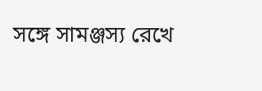সঙ্গে সামঞ্জস্য রেখে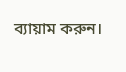ব্যায়াম করুন।